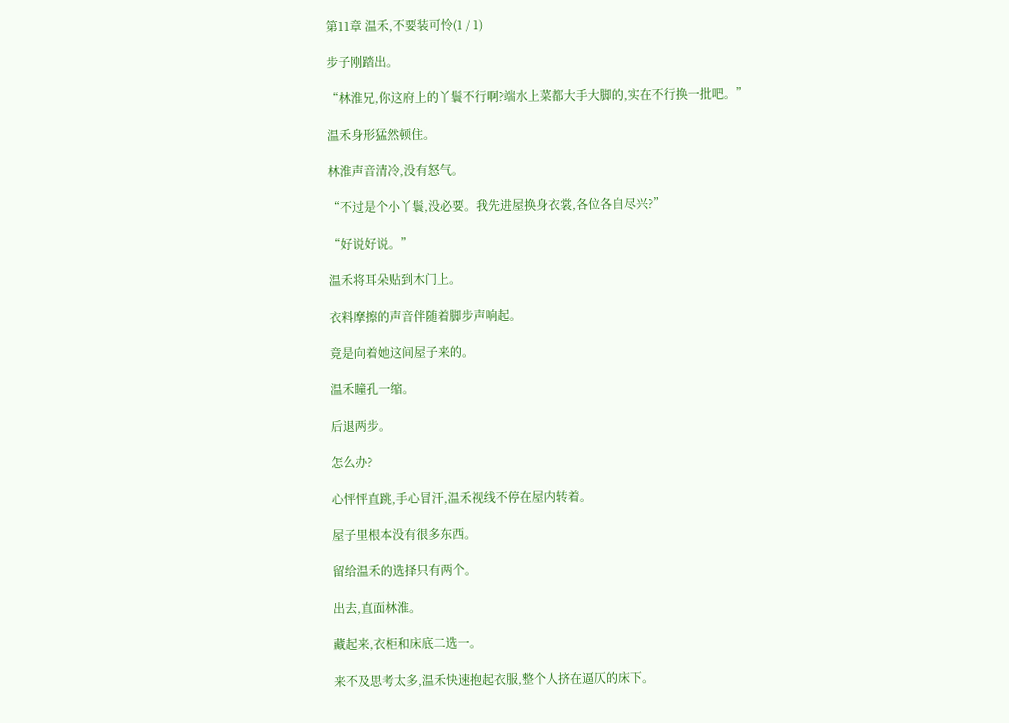第11章 温禾,不要装可怜(1 / 1)

步子刚踏出。

“林淮兄,你这府上的丫鬟不行啊?端水上菜都大手大脚的,实在不行换一批吧。”

温禾身形猛然顿住。

林淮声音清冷,没有怒气。

“不过是个小丫鬟,没必要。我先进屋换身衣裳,各位各自尽兴?”

“好说好说。”

温禾将耳朵贴到木门上。

衣料摩擦的声音伴随着脚步声响起。

竟是向着她这间屋子来的。

温禾瞳孔一缩。

后退两步。

怎么办?

心怦怦直跳,手心冒汗,温禾视线不停在屋内转着。

屋子里根本没有很多东西。

留给温禾的选择只有两个。

出去,直面林淮。

藏起来,衣柜和床底二选一。

来不及思考太多,温禾快速抱起衣服,整个人挤在逼仄的床下。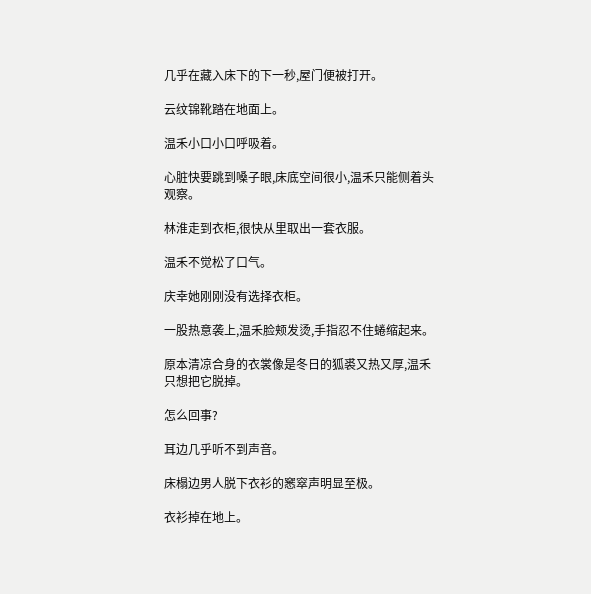几乎在藏入床下的下一秒,屋门便被打开。

云纹锦靴踏在地面上。

温禾小口小口呼吸着。

心脏快要跳到嗓子眼,床底空间很小,温禾只能侧着头观察。

林淮走到衣柜,很快从里取出一套衣服。

温禾不觉松了口气。

庆幸她刚刚没有选择衣柜。

一股热意袭上,温禾脸颊发烫,手指忍不住蜷缩起来。

原本清凉合身的衣裳像是冬日的狐裘又热又厚,温禾只想把它脱掉。

怎么回事?

耳边几乎听不到声音。

床榻边男人脱下衣衫的窸窣声明显至极。

衣衫掉在地上。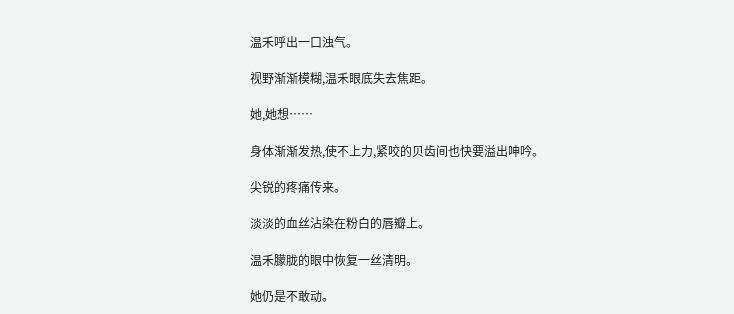温禾呼出一口浊气。

视野渐渐模糊,温禾眼底失去焦距。

她,她想……

身体渐渐发热,使不上力,紧咬的贝齿间也快要溢出呻吟。

尖锐的疼痛传来。

淡淡的血丝沾染在粉白的唇瓣上。

温禾朦胧的眼中恢复一丝清明。

她仍是不敢动。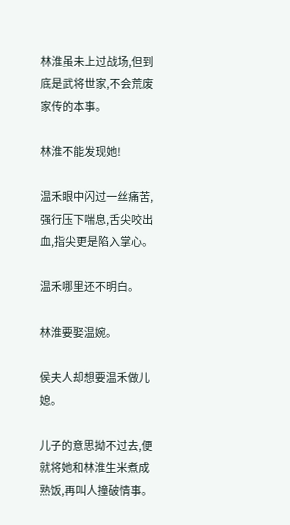林淮虽未上过战场,但到底是武将世家,不会荒废家传的本事。

林淮不能发现她!

温禾眼中闪过一丝痛苦,强行压下喘息,舌尖咬出血,指尖更是陷入掌心。

温禾哪里还不明白。

林淮要娶温婉。

侯夫人却想要温禾做儿媳。

儿子的意思拗不过去,便就将她和林淮生米煮成熟饭,再叫人撞破情事。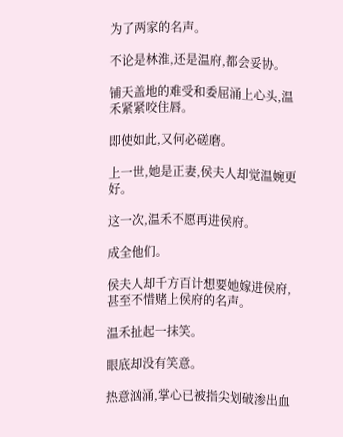为了两家的名声。

不论是林淮,还是温府,都会妥协。

铺天盖地的难受和委屈涌上心头,温禾紧紧咬住唇。

即使如此,又何必磋磨。

上一世,她是正妻,侯夫人却觉温婉更好。

这一次,温禾不愿再进侯府。

成全他们。

侯夫人却千方百计想要她嫁进侯府,甚至不惜赌上侯府的名声。

温禾扯起一抹笑。

眼底却没有笑意。

热意汹涌,掌心已被指尖划破渗出血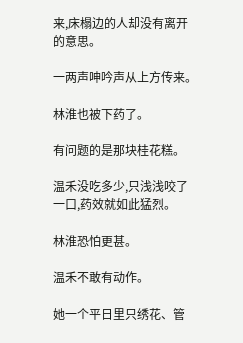来,床榻边的人却没有离开的意思。

一两声呻吟声从上方传来。

林淮也被下药了。

有问题的是那块桂花糕。

温禾没吃多少,只浅浅咬了一口,药效就如此猛烈。

林淮恐怕更甚。

温禾不敢有动作。

她一个平日里只绣花、管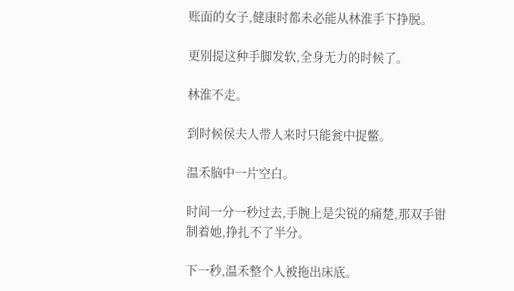账面的女子,健康时都未必能从林淮手下挣脱。

更别提这种手脚发软,全身无力的时候了。

林淮不走。

到时候侯夫人带人来时只能瓮中捉鳖。

温禾脑中一片空白。

时间一分一秒过去,手腕上是尖锐的痛楚,那双手钳制着她,挣扎不了半分。

下一秒,温禾整个人被拖出床底。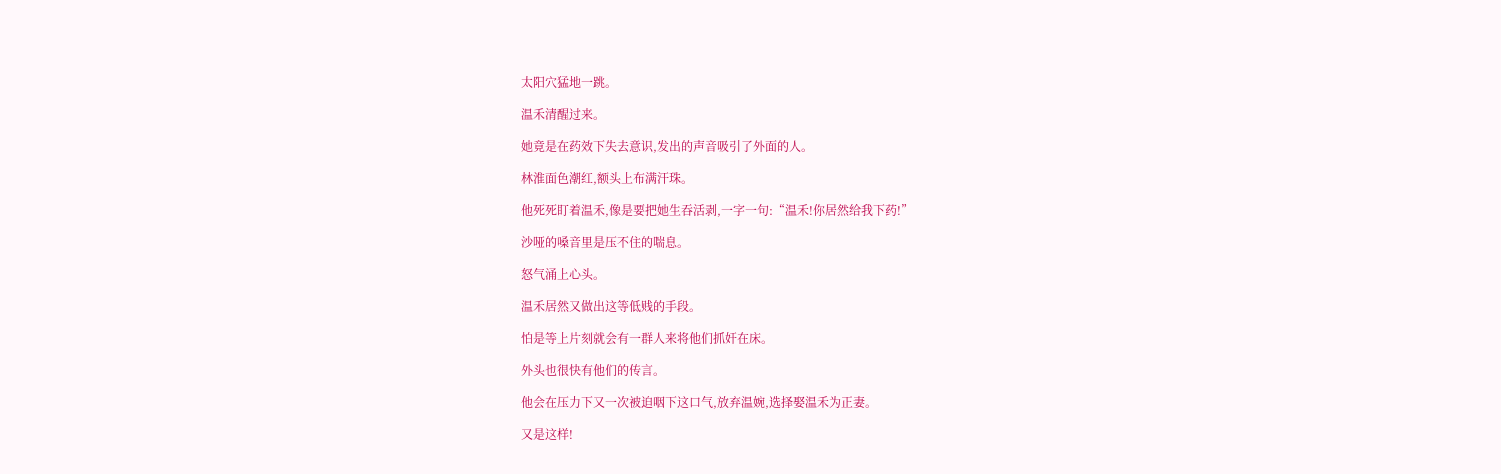太阳穴猛地一跳。

温禾清醒过来。

她竟是在药效下失去意识,发出的声音吸引了外面的人。

林淮面色潮红,额头上布满汗珠。

他死死盯着温禾,像是要把她生吞活剥,一字一句:“温禾!你居然给我下药!”

沙哑的嗓音里是压不住的喘息。

怒气涌上心头。

温禾居然又做出这等低贱的手段。

怕是等上片刻就会有一群人来将他们抓奸在床。

外头也很快有他们的传言。

他会在压力下又一次被迫咽下这口气,放弃温婉,选择娶温禾为正妻。

又是这样!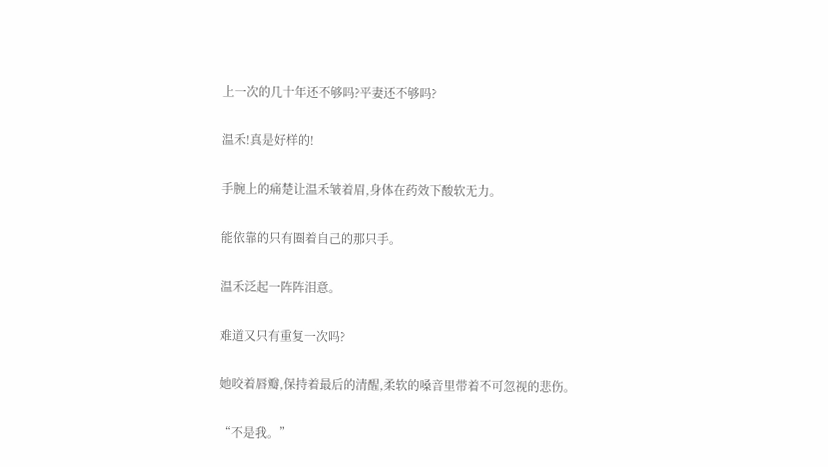上一次的几十年还不够吗?平妻还不够吗?

温禾!真是好样的!

手腕上的痛楚让温禾皱着眉,身体在药效下酸软无力。

能依靠的只有圈着自己的那只手。

温禾泛起一阵阵泪意。

难道又只有重复一次吗?

她咬着唇瓣,保持着最后的清醒,柔软的嗓音里带着不可忽视的悲伤。

“不是我。”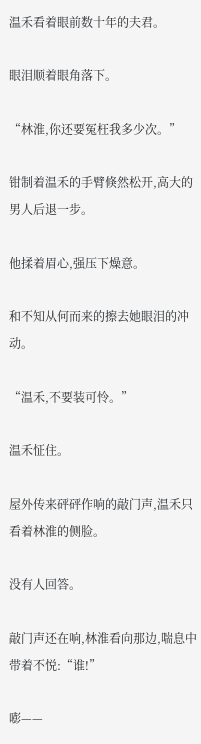温禾看着眼前数十年的夫君。

眼泪顺着眼角落下。

“林淮,你还要冤枉我多少次。”

钳制着温禾的手臂倏然松开,高大的男人后退一步。

他揉着眉心,强压下燥意。

和不知从何而来的擦去她眼泪的冲动。

“温禾,不要装可怜。”

温禾怔住。

屋外传来砰砰作响的敲门声,温禾只看着林淮的侧脸。

没有人回答。

敲门声还在响,林淮看向那边,喘息中带着不悦:“谁!”

嘭——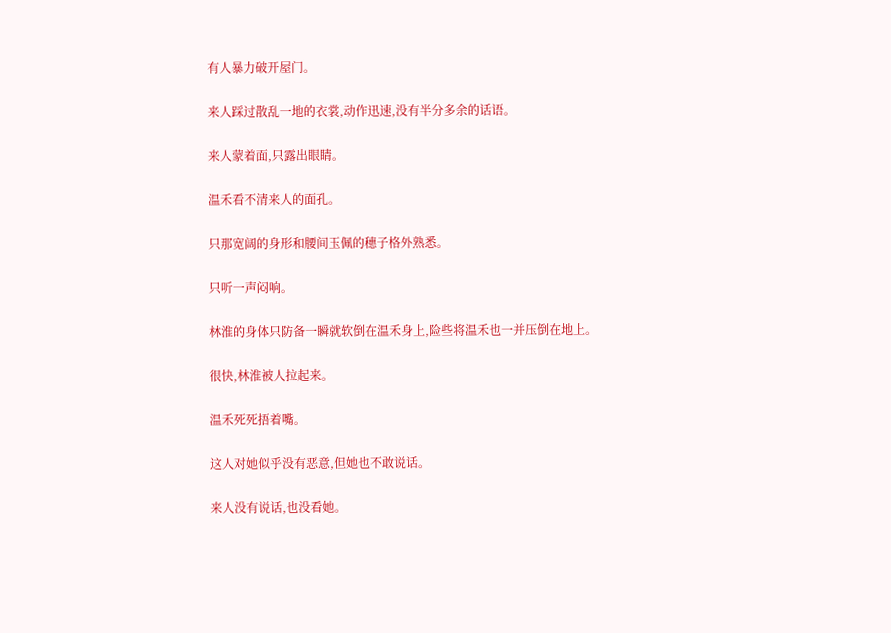有人暴力破开屋门。

来人踩过散乱一地的衣裳,动作迅速,没有半分多余的话语。

来人蒙着面,只露出眼睛。

温禾看不清来人的面孔。

只那宽阔的身形和腰间玉佩的穗子格外熟悉。

只听一声闷响。

林淮的身体只防备一瞬就软倒在温禾身上,险些将温禾也一并压倒在地上。

很快,林淮被人拉起来。

温禾死死捂着嘴。

这人对她似乎没有恶意,但她也不敢说话。

来人没有说话,也没看她。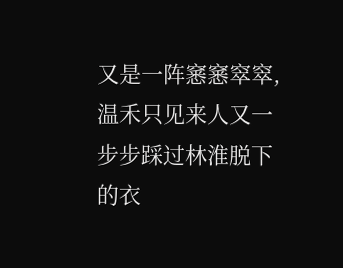又是一阵窸窸窣窣,温禾只见来人又一步步踩过林淮脱下的衣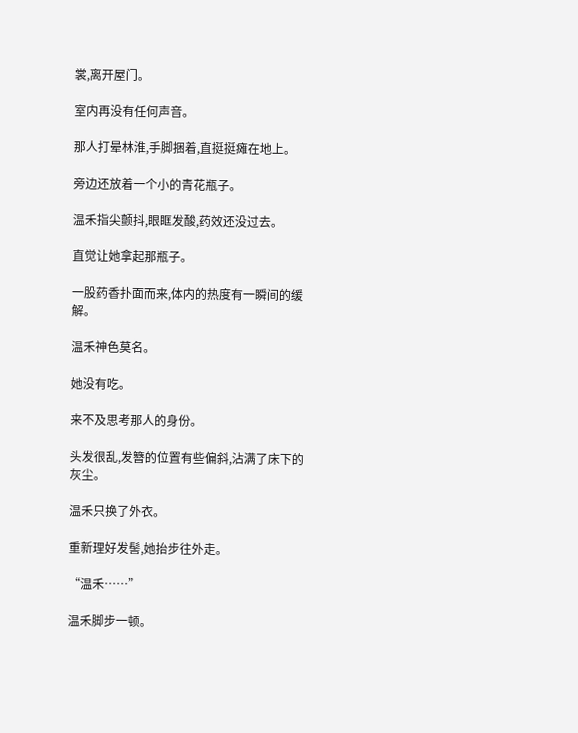裳,离开屋门。

室内再没有任何声音。

那人打晕林淮,手脚捆着,直挺挺瘫在地上。

旁边还放着一个小的青花瓶子。

温禾指尖颤抖,眼眶发酸,药效还没过去。

直觉让她拿起那瓶子。

一股药香扑面而来,体内的热度有一瞬间的缓解。

温禾神色莫名。

她没有吃。

来不及思考那人的身份。

头发很乱,发簪的位置有些偏斜,沾满了床下的灰尘。

温禾只换了外衣。

重新理好发髻,她抬步往外走。

“温禾……”

温禾脚步一顿。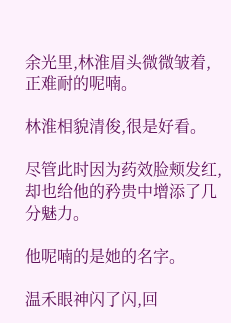余光里,林淮眉头微微皱着,正难耐的呢喃。

林淮相貌清俊,很是好看。

尽管此时因为药效脸颊发红,却也给他的矜贵中增添了几分魅力。

他呢喃的是她的名字。

温禾眼神闪了闪,回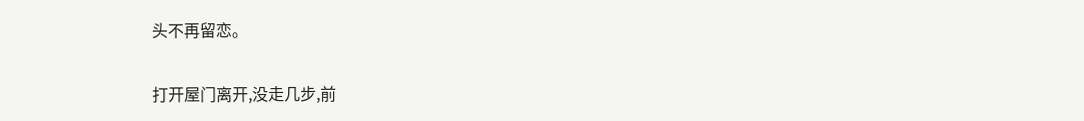头不再留恋。

打开屋门离开,没走几步,前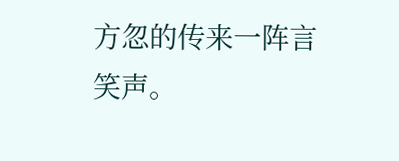方忽的传来一阵言笑声。